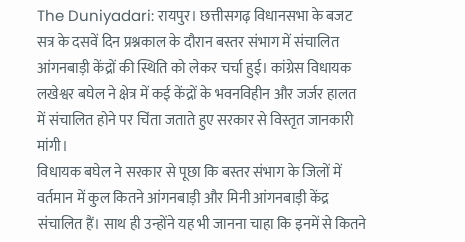The Duniyadari: रायपुर। छत्तीसगढ़ विधानसभा के बजट सत्र के दसवें दिन प्रश्नकाल के दौरान बस्तर संभाग में संचालित आंगनबाड़ी केंद्रों की स्थिति को लेकर चर्चा हुई। कांग्रेस विधायक लखेश्वर बघेल ने क्षेत्र में कई केंद्रों के भवनविहीन और जर्जर हालत में संचालित होने पर चिंता जताते हुए सरकार से विस्तृत जानकारी मांगी।
विधायक बघेल ने सरकार से पूछा कि बस्तर संभाग के जिलों में वर्तमान में कुल कितने आंगनबाड़ी और मिनी आंगनबाड़ी केंद्र संचालित हैं। साथ ही उन्होंने यह भी जानना चाहा कि इनमें से कितने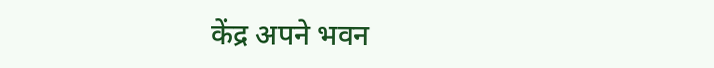केंद्र अपने भवन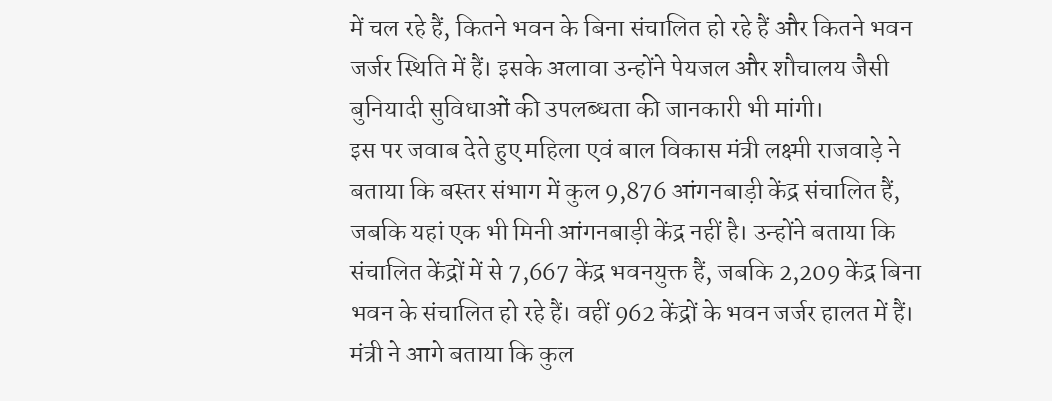में चल रहे हैं, कितने भवन के बिना संचालित हो रहे हैं और कितने भवन जर्जर स्थिति में हैं। इसके अलावा उन्होंने पेयजल और शौचालय जैसी बुनियादी सुविधाओं की उपलब्धता की जानकारी भी मांगी।
इस पर जवाब देते हुए महिला एवं बाल विकास मंत्री लक्ष्मी राजवाड़े ने बताया कि बस्तर संभाग में कुल 9,876 आंगनबाड़ी केंद्र संचालित हैं, जबकि यहां एक भी मिनी आंगनबाड़ी केंद्र नहीं है। उन्होंने बताया कि संचालित केंद्रों में से 7,667 केंद्र भवनयुक्त हैं, जबकि 2,209 केंद्र बिना भवन के संचालित हो रहे हैं। वहीं 962 केंद्रों के भवन जर्जर हालत में हैं।
मंत्री ने आगे बताया कि कुल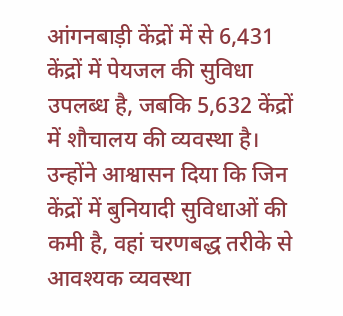आंगनबाड़ी केंद्रों में से 6,431 केंद्रों में पेयजल की सुविधा उपलब्ध है, जबकि 5,632 केंद्रों में शौचालय की व्यवस्था है। उन्होंने आश्वासन दिया कि जिन केंद्रों में बुनियादी सुविधाओं की कमी है, वहां चरणबद्ध तरीके से आवश्यक व्यवस्था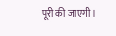पूरी की जाएगी।